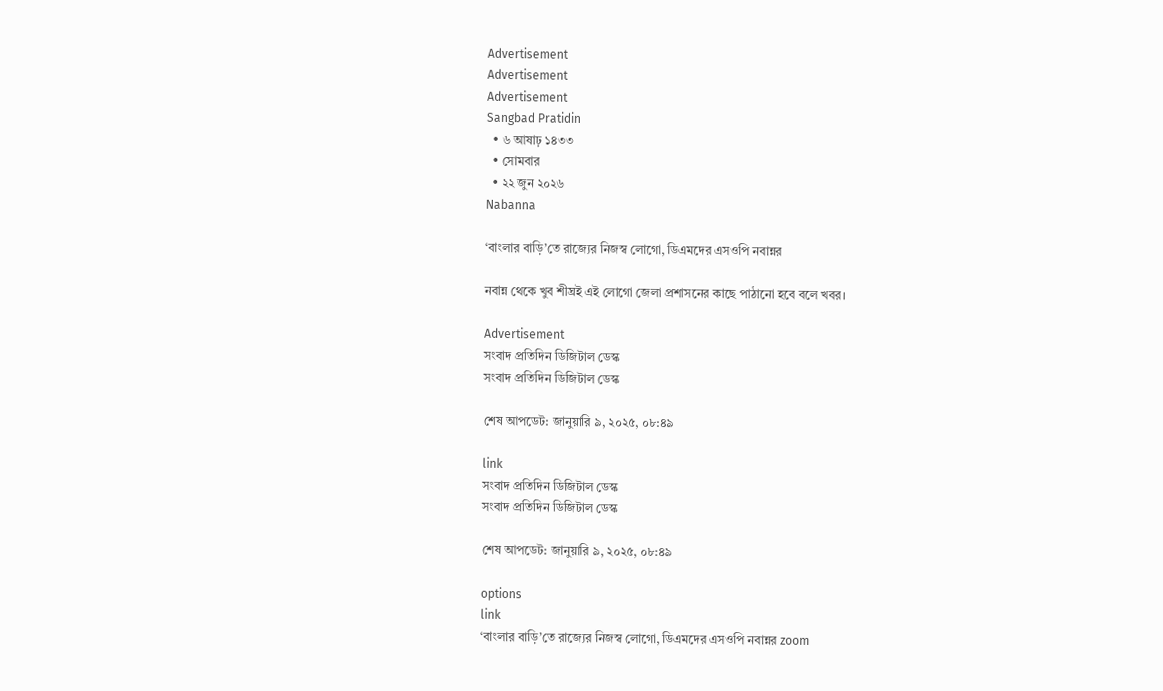Advertisement
Advertisement
Advertisement
Sangbad Pratidin
  • ৬ আষাঢ় ১৪৩৩
  • সোমবার
  • ২২ জুন ২০২৬
Nabanna

‘বাংলার বাড়ি’তে রাজ্যের নিজস্ব লোগো, ডিএমদের এসওপি নবান্নর

নবান্ন থেকে খুব শীঘ্রই এই লোগো জেলা প্রশাসনের কাছে পাঠানো হবে বলে খবর।

Advertisement
সংবাদ প্রতিদিন ডিজিটাল ডেস্ক
সংবাদ প্রতিদিন ডিজিটাল ডেস্ক

শেষ আপডেট: জানুয়ারি ৯, ২০২৫, ০৮:৪৯

link
সংবাদ প্রতিদিন ডিজিটাল ডেস্ক
সংবাদ প্রতিদিন ডিজিটাল ডেস্ক

শেষ আপডেট: জানুয়ারি ৯, ২০২৫, ০৮:৪৯

options
link
‘বাংলার বাড়ি’তে রাজ্যের নিজস্ব লোগো, ডিএমদের এসওপি নবান্নর zoom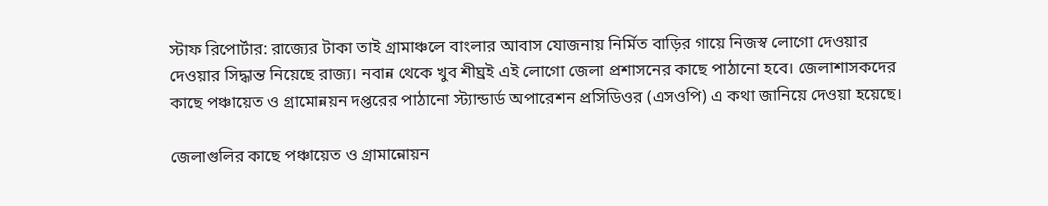স্টাফ রিপোর্টার: রাজ্যের টাকা তাই গ্রামাঞ্চলে বাংলার আবাস যোজনায় নির্মিত বাড়ির গায়ে নিজস্ব লোগো দেওয়ার দেওয়ার সিদ্ধান্ত নিয়েছে রাজ্য। নবান্ন থেকে খুব শীঘ্রই এই লোগো জেলা প্রশাসনের কাছে পাঠানো হবে। জেলাশাসকদের কাছে পঞ্চায়েত ও গ্রামোন্নয়ন দপ্তরের পাঠানো স্ট্যান্ডার্ড অপারেশন প্রসিডিওর (এসওপি) এ কথা জানিয়ে দেওয়া হয়েছে।

জেলাগুলির কাছে পঞ্চায়েত ও গ্রামান্নোয়ন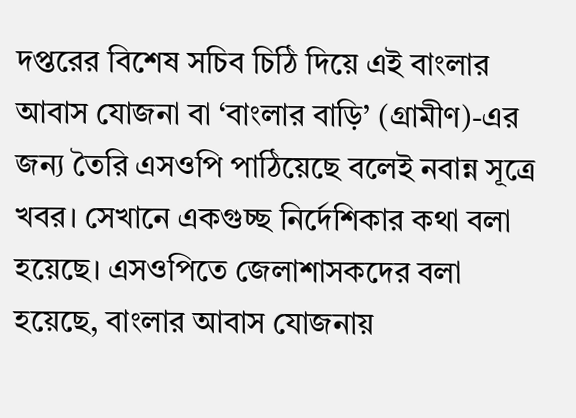দপ্তরের বিশেষ সচিব চিঠি দিয়ে এই বাংলার আবাস যোজনা বা ‘বাংলার বাড়ি’ (গ্রামীণ)-এর জন্য তৈরি এসওপি পাঠিয়েছে বলেই নবান্ন সূত্রে খবর। সেখানে একগুচ্ছ নির্দেশিকার কথা বলা হয়েছে। এসওপিতে জেলাশাসকদের বলা হয়েছে, বাংলার আবাস যোজনায়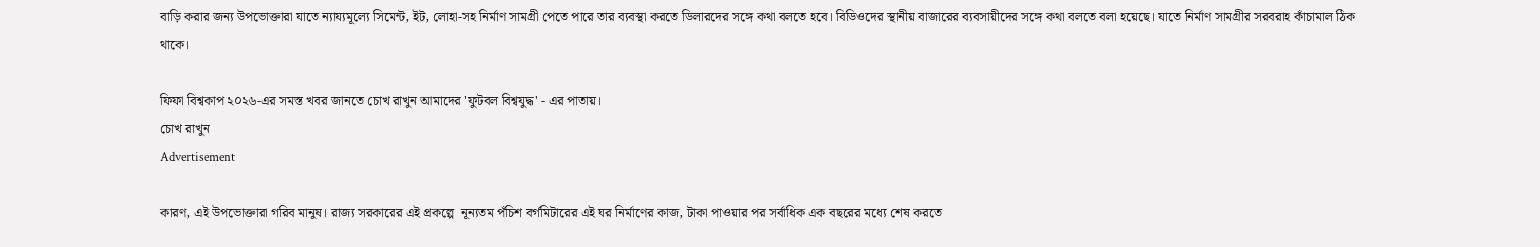বাড়ি করার জন্য উপভোক্তারা যাতে ন‌্যায্যমূল্যে সিমেন্ট, ইট, লোহা-সহ নির্মাণ সামগ্রী পেতে পারে তার ব্যবস্থা করতে ডিলারদের সঙ্গে কথা বলতে হবে। বিডিওদের স্থানীয় বাজারের ব্যবসায়ীদের সঙ্গে কথা বলতে বলা হয়েছে। যাতে নির্মাণ সামগ্রীর সরবরাহ কাঁচামাল ঠিক থাকে।

ফিফা বিশ্বকাপ ২০২৬-এর সমস্ত খবর জানতে চোখ রাখুন আমাদের 'ফুটবল বিশ্বযুদ্ধ' - এর পাতায়।
চোখ রাখুন
Advertisement

কারণ, এই উপভোক্তারা গরিব মানুষ। রাজ্য সরকারের এই প্রকল্পে  নূন্যতম পঁচিশ বর্গমিটারের এই ঘর নির্মাণের কাজ, টাকা পাওয়ার পর সর্বাধিক এক বছরের মধ্যে শেষ করতে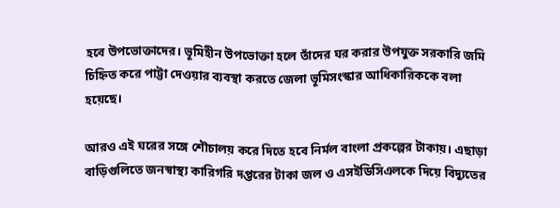হবে উপভোক্তাদের। ভূমিহীন উপভোক্তা হলে তাঁদের ঘর করার উপযুক্ত সরকারি জমি চিহ্নিত করে পাট্টা দেওয়ার ব্যবস্থা করতে জেলা ভূমিসংস্কার আধিকারিককে বলা হয়েছে।

আরও এই ঘরের সঙ্গে শৌচালয় করে দিতে হবে নির্মল বাংলা প্রকল্পের টাকায়। এছাড়া বাড়িগুলিতে জনস্বাস্থ্য কারিগরি দপ্তরের টাকা জল ও এসইডিসিএলকে দিয়ে বিদ্যুতের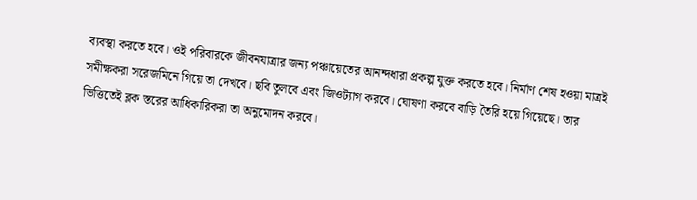ব্যবস্থা করতে হবে। ওই পরিবারকে জীবনযাত্রার জন্য পঞ্চায়েতের আনন্দধারা প্রকল্প যুক্ত করতে হবে। নির্মাণ শেষ হওয়া মাত্রই সমীক্ষকরা সরেজমিনে গিয়ে তা দেখবে। ছবি তুলবে এবং জিওট্যাগ করবে। ঘোষণা করবে বাড়ি তৈরি হয়ে গিয়েছে। তার ভিত্তিতেই ব্লক স্তরের আধিকারিকরা তা অনুমোদন করবে।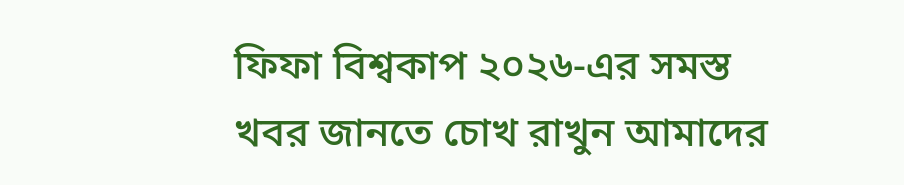ফিফা বিশ্বকাপ ২০২৬-এর সমস্ত খবর জানতে চোখ রাখুন আমাদের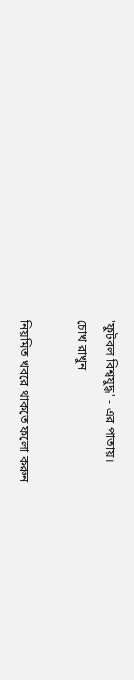'ফুটবল বিশ্বযুদ্ধ' - এর পাতায়।
চোখ রাখুন

নিয়মিত খবরে থাকতে ফলো করুন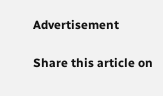Advertisement

Share this article on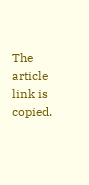The article link is copied.